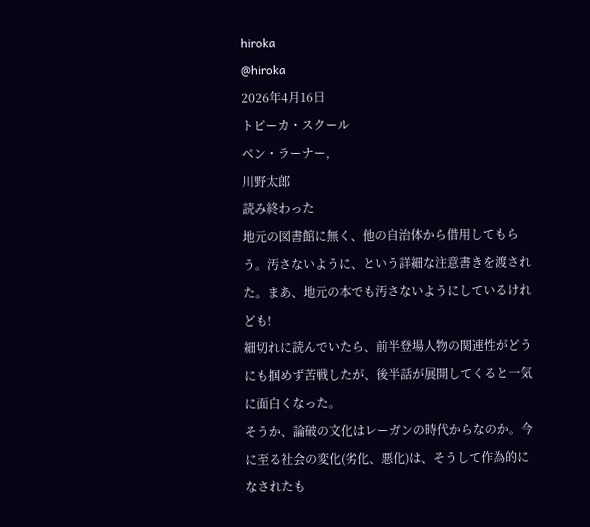hiroka
@hiroka
2026年4月16日
トピーカ・スクール
ベン・ラーナー,
川野太郎
読み終わった
地元の図書館に無く、他の自治体から借用してもらう。汚さないように、という詳細な注意書きを渡された。まあ、地元の本でも汚さないようにしているけれども!
細切れに読んでいたら、前半登場人物の関連性がどうにも掴めず苦戦したが、後半話が展開してくると一気に面白くなった。
そうか、論破の文化はレーガンの時代からなのか。今に至る社会の変化(劣化、悪化)は、そうして作為的になされたも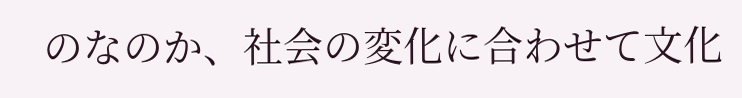のなのか、社会の変化に合わせて文化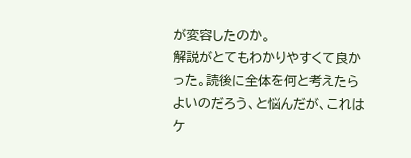が変容したのか。
解説がとてもわかりやすくて良かった。読後に全体を何と考えたらよいのだろう、と悩んだが、これはケ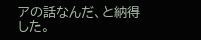アの話なんだ、と納得した。